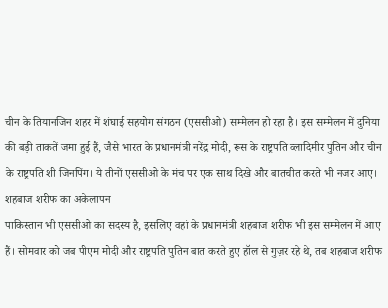चीन के तियानजिन शहर में शंघाई सहयोग संगठन (एससीओ) सम्मेलन हो रहा है। इस सम्मेलन में दुनिया की बड़ी ताकतें जमा हुई हैं, जैसे भारत के प्रधानमंत्री नरेंद्र मोदी, रूस के राष्ट्रपति व्लादिमीर पुतिन और चीन के राष्ट्रपति शी जिनपिंग। ये तीनों एससीओ के मंच पर एक साथ दिखे और बातचीत करते भी नजर आए।
शहबाज शरीफ का अकेलापन
पाकिस्तान भी एससीओ का सदस्य है, इसलिए वहां के प्रधानमंत्री शहबाज शरीफ भी इस सम्मेलन में आए हैं। सोमवार को जब पीएम मोदी और राष्ट्रपति पुतिन बात करते हुए हॉल से गुज़र रहे थे, तब शहबाज शरीफ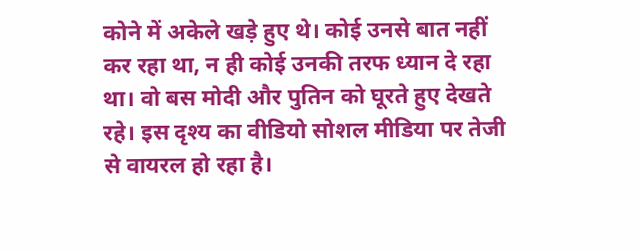कोने में अकेले खड़े हुए थे। कोई उनसे बात नहीं कर रहा था, न ही कोई उनकी तरफ ध्यान दे रहा था। वो बस मोदी और पुतिन को घूरते हुए देखते रहे। इस दृश्य का वीडियो सोशल मीडिया पर तेजी से वायरल हो रहा है।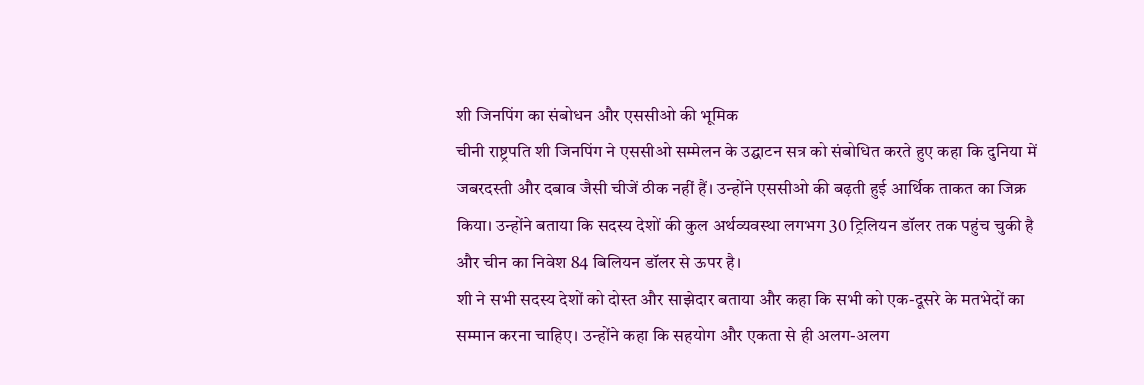शी जिनपिंग का संबोधन और एससीओ की भूमिक
चीनी राष्ट्रपति शी जिनपिंग ने एससीओ सम्मेलन के उद्घाटन सत्र को संबोधित करते हुए कहा कि दुनिया में जबरदस्ती और दबाव जैसी चीजें ठीक नहीं हैं। उन्होंने एससीओ की बढ़ती हुई आर्थिक ताकत का जिक्र किया। उन्होंने बताया कि सदस्य देशों की कुल अर्थव्यवस्था लगभग 30 ट्रिलियन डॉलर तक पहुंच चुकी है और चीन का निवेश 84 बिलियन डॉलर से ऊपर है।
शी ने सभी सदस्य देशों को दोस्त और साझेदार बताया और कहा कि सभी को एक-दूसरे के मतभेदों का सम्मान करना चाहिए। उन्होंने कहा कि सहयोग और एकता से ही अलग-अलग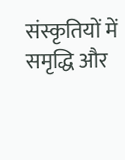संस्कृतियों में समृद्धि और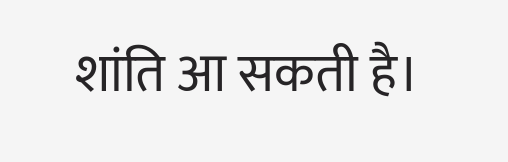शांति आ सकती है।